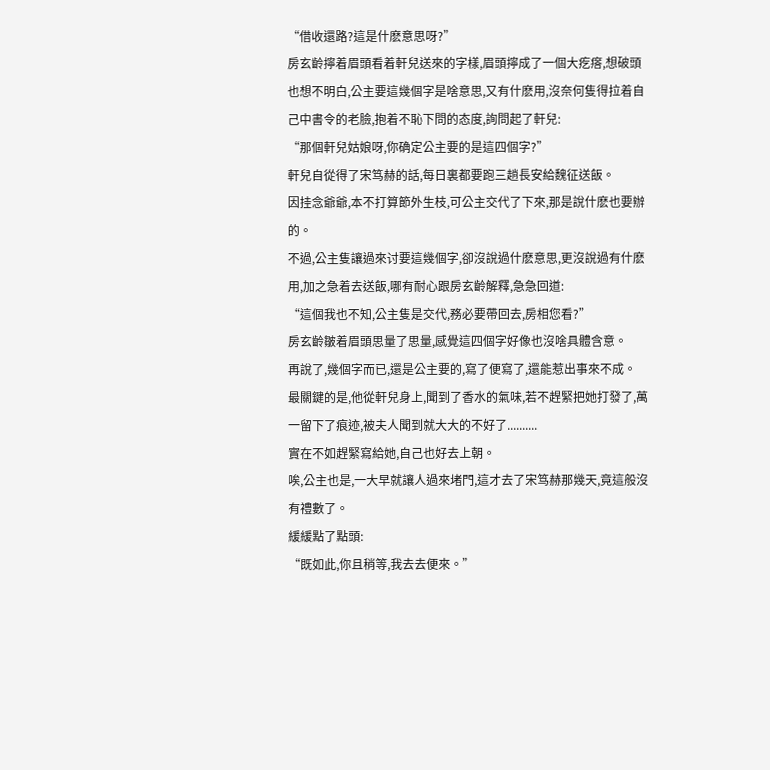“借收還路?這是什麽意思呀?”
房玄齡擰着眉頭看着軒兒送來的字樣,眉頭擰成了一個大疙瘩,想破頭也想不明白,公主要這幾個字是啥意思,又有什麽用,沒奈何隻得拉着自己中書令的老臉,抱着不恥下問的态度,詢問起了軒兒:
“那個軒兒姑娘呀,你确定公主要的是這四個字?”
軒兒自從得了宋笃赫的話,每日裏都要跑三趟長安給魏征送飯。
因挂念爺爺,本不打算節外生枝,可公主交代了下來,那是說什麽也要辦的。
不過,公主隻讓過來讨要這幾個字,卻沒說過什麽意思,更沒說過有什麽用,加之急着去送飯,哪有耐心跟房玄齡解釋,急急回道:
“這個我也不知,公主隻是交代,務必要帶回去,房相您看?”
房玄齡皺着眉頭思量了思量,感覺這四個字好像也沒啥具體含意。
再說了,幾個字而已,還是公主要的,寫了便寫了,還能惹出事來不成。
最關鍵的是,他從軒兒身上,聞到了香水的氣味,若不趕緊把她打發了,萬一留下了痕迹,被夫人聞到就大大的不好了..........
實在不如趕緊寫給她,自己也好去上朝。
唉,公主也是,一大早就讓人過來堵門,這才去了宋笃赫那幾天,竟這般沒有禮數了。
緩緩點了點頭:
“既如此,你且稍等,我去去便來。”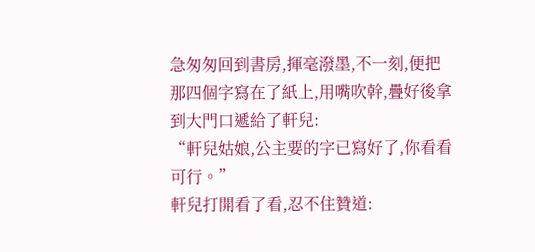急匆匆回到書房,揮毫潑墨,不一刻,便把那四個字寫在了紙上,用嘴吹幹,疊好後拿到大門口遞給了軒兒:
“軒兒姑娘,公主要的字已寫好了,你看看可行。”
軒兒打開看了看,忍不住贊道: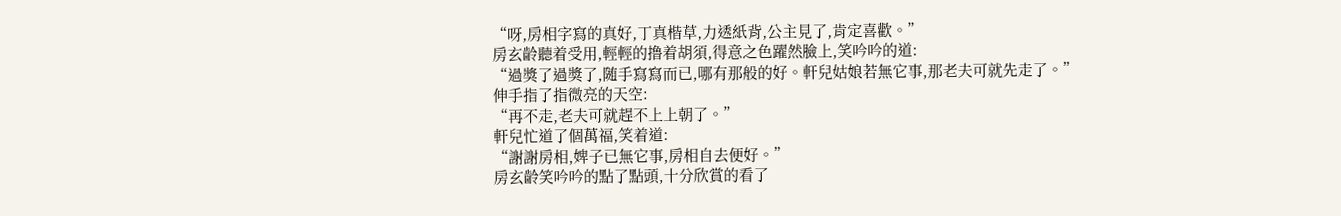“呀,房相字寫的真好,丁真楷草,力透紙背,公主見了,肯定喜歡。”
房玄齡聽着受用,輕輕的撸着胡須,得意之色躍然臉上,笑吟吟的道:
“過獎了過獎了,随手寫寫而已,哪有那般的好。軒兒姑娘若無它事,那老夫可就先走了。”
伸手指了指微亮的天空:
“再不走,老夫可就趕不上上朝了。”
軒兒忙道了個萬福,笑着道:
“謝謝房相,婢子已無它事,房相自去便好。”
房玄齡笑吟吟的點了點頭,十分欣賞的看了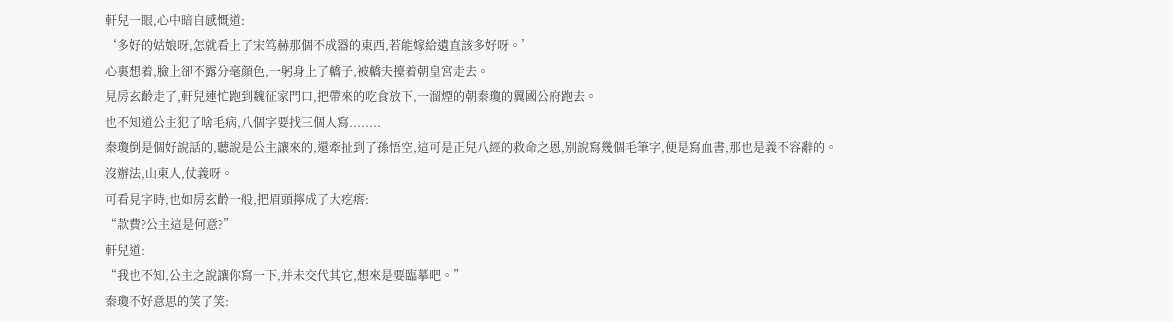軒兒一眼,心中暗自感慨道:
‘多好的姑娘呀,怎就看上了宋笃赫那個不成器的東西,若能嫁給遺直該多好呀。’
心裏想着,臉上卻不露分毫顔色,一躬身上了轎子,被轎夫擡着朝皇宮走去。
見房玄齡走了,軒兒連忙跑到魏征家門口,把帶來的吃食放下,一溜煙的朝秦瓊的翼國公府跑去。
也不知道公主犯了啥毛病,八個字要找三個人寫........
秦瓊倒是個好說話的,聽說是公主讓來的,還牽扯到了孫悟空,這可是正兒八經的救命之恩,别說寫幾個毛筆字,便是寫血書,那也是義不容辭的。
沒辦法,山東人,仗義呀。
可看見字時,也如房玄齡一般,把眉頭擰成了大疙瘩:
“款費?公主這是何意?”
軒兒道:
“我也不知,公主之說讓你寫一下,并未交代其它,想來是要臨摹吧。”
秦瓊不好意思的笑了笑: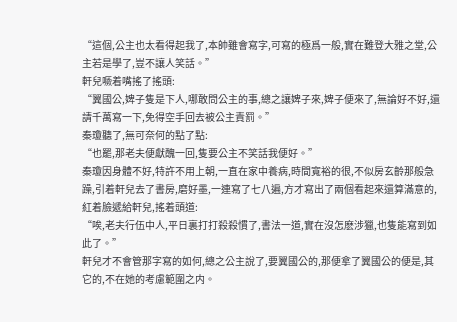“這個,公主也太看得起我了,本帥雖會寫字,可寫的極爲一般,實在難登大雅之堂,公主若是學了,豈不讓人笑話。”
軒兒噘着嘴搖了搖頭:
“翼國公,婢子隻是下人,哪敢問公主的事,總之讓婢子來,婢子便來了,無論好不好,還請千萬寫一下,免得空手回去被公主責罰。”
秦瓊聽了,無可奈何的點了點:
“也罷,那老夫便獻醜一回,隻要公主不笑話我便好。”
秦瓊因身體不好,特許不用上朝,一直在家中養病,時間寬裕的很,不似房玄齡那般急躁,引着軒兒去了書房,磨好墨,一連寫了七八遍,方才寫出了兩個看起來還算滿意的,紅着臉遞給軒兒,搖着頭道:
“唉,老夫行伍中人,平日裏打打殺殺慣了,書法一道,實在沒怎麽涉獵,也隻能寫到如此了。”
軒兒才不會管那字寫的如何,總之公主說了,要翼國公的,那便拿了翼國公的便是,其它的,不在她的考慮範圍之内。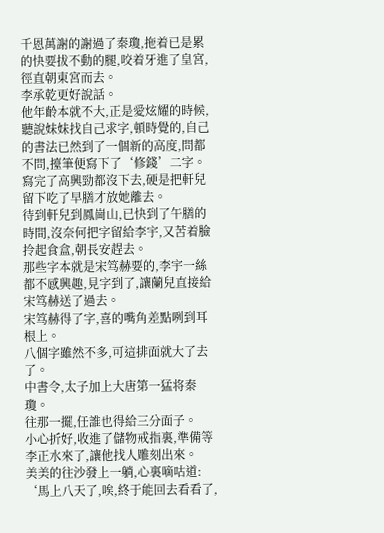千恩萬謝的謝過了秦瓊,拖着已是累的快要拔不動的腿,咬着牙進了皇宮,徑直朝東宮而去。
李承乾更好說話。
他年齡本就不大,正是愛炫耀的時候,聽說妹妹找自己求字,頓時覺的,自己的書法已然到了一個新的高度,問都不問,擡筆便寫下了‘修錢’二字。
寫完了高興勁都沒下去,硬是把軒兒留下吃了早膳才放她離去。
待到軒兒到鳳崗山,已快到了午膳的時間,沒奈何把字留給李宇,又苦着臉拎起食盒,朝長安趕去。
那些字本就是宋笃赫要的,李宇一絲都不感興趣,見字到了,讓蘭兒直接給宋笃赫送了過去。
宋笃赫得了字,喜的嘴角差點咧到耳根上。
八個字雖然不多,可這排面就大了去了。
中書令,太子加上大唐第一猛将秦瓊。
往那一擺,任誰也得給三分面子。
小心折好,收進了儲物戒指裏,準備等李正水來了,讓他找人雕刻出來。
美美的往沙發上一躺,心裏嘀咕道:
‘馬上八天了,唉,終于能回去看看了,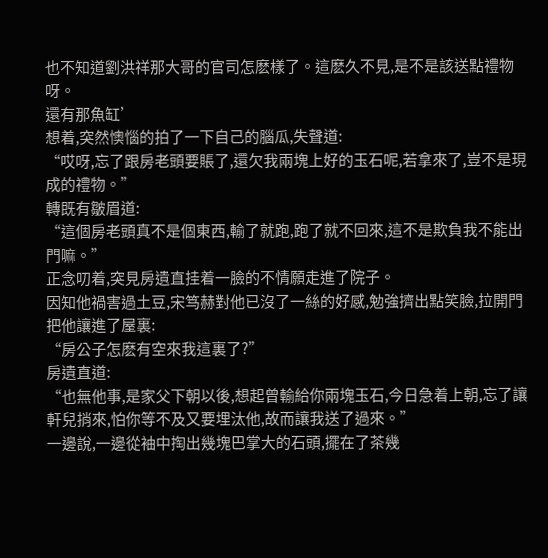也不知道劉洪祥那大哥的官司怎麽樣了。這麽久不見,是不是該送點禮物呀。
還有那魚缸’
想着,突然懊惱的拍了一下自己的腦瓜,失聲道:
“哎呀,忘了跟房老頭要賬了,還欠我兩塊上好的玉石呢,若拿來了,豈不是現成的禮物。”
轉既有皺眉道:
“這個房老頭真不是個東西,輸了就跑,跑了就不回來,這不是欺負我不能出門嘛。”
正念叨着,突見房遺直挂着一臉的不情願走進了院子。
因知他禍害過土豆,宋笃赫對他已沒了一絲的好感,勉強擠出點笑臉,拉開門把他讓進了屋裏:
“房公子怎麽有空來我這裏了?”
房遺直道:
“也無他事,是家父下朝以後,想起曾輸給你兩塊玉石,今日急着上朝,忘了讓軒兒捎來,怕你等不及又要埋汰他,故而讓我送了過來。”
一邊說,一邊從袖中掏出幾塊巴掌大的石頭,擺在了茶幾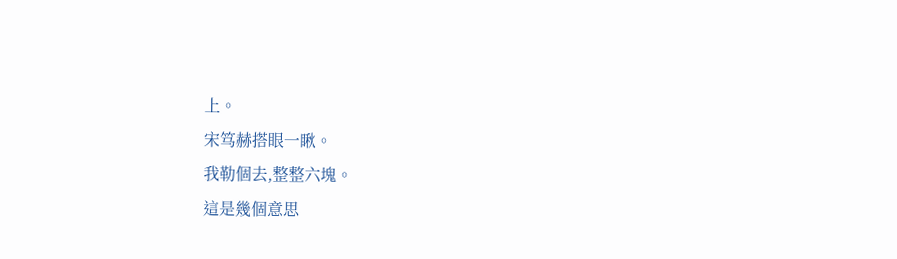上。
宋笃赫搭眼一瞅。
我勒個去,整整六塊。
這是幾個意思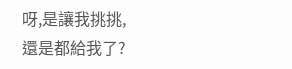呀,是讓我挑挑,還是都給我了?